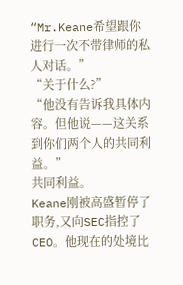“Mr.Keane希望跟你进行一次不带律师的私人对话。”
“关于什么?”
“他没有告诉我具体内容。但他说——这关系到你们两个人的共同利益。”
共同利益。
Keane刚被高盛暂停了职务,又向SEC指控了CEO。他现在的处境比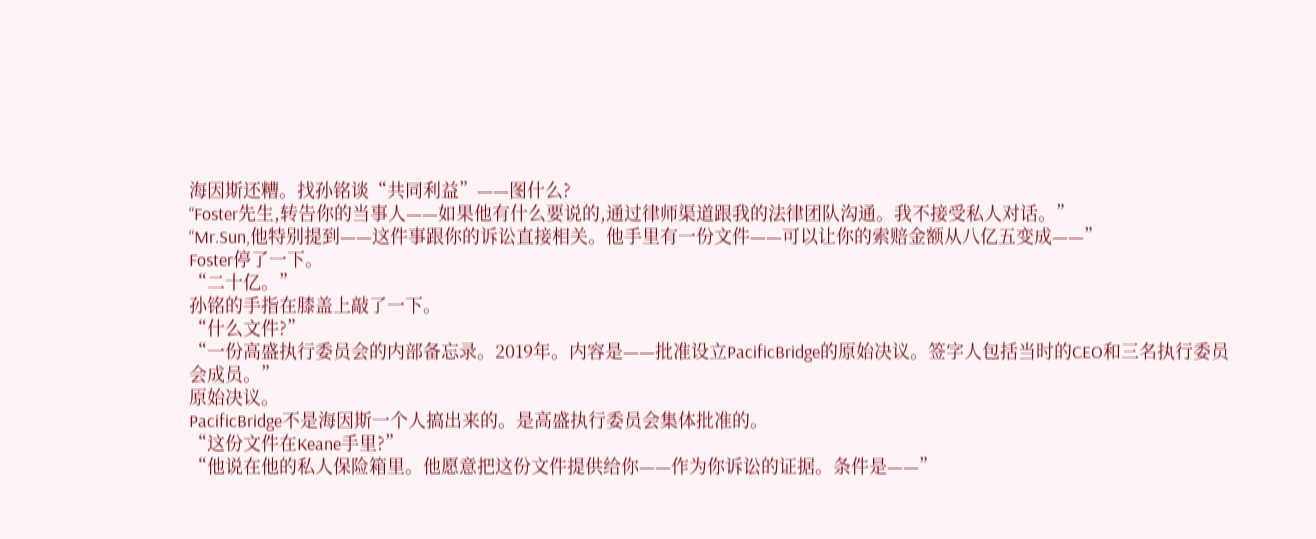海因斯还糟。找孙铭谈“共同利益”——图什么?
“Foster先生,转告你的当事人——如果他有什么要说的,通过律师渠道跟我的法律团队沟通。我不接受私人对话。”
“Mr.Sun,他特别提到——这件事跟你的诉讼直接相关。他手里有一份文件——可以让你的索赔金额从八亿五变成——”
Foster停了一下。
“二十亿。”
孙铭的手指在膝盖上敲了一下。
“什么文件?”
“一份高盛执行委员会的内部备忘录。2019年。内容是——批准设立PacificBridge的原始决议。签字人包括当时的CEO和三名执行委员会成员。”
原始决议。
PacificBridge不是海因斯一个人搞出来的。是高盛执行委员会集体批准的。
“这份文件在Keane手里?”
“他说在他的私人保险箱里。他愿意把这份文件提供给你——作为你诉讼的证据。条件是——”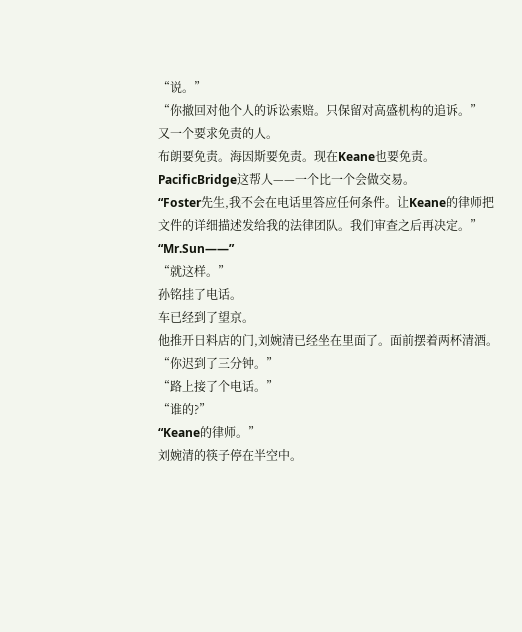“说。”
“你撤回对他个人的诉讼索赔。只保留对高盛机构的追诉。”
又一个要求免责的人。
布朗要免责。海因斯要免责。现在Keane也要免责。
PacificBridge这帮人——一个比一个会做交易。
“Foster先生,我不会在电话里答应任何条件。让Keane的律师把文件的详细描述发给我的法律团队。我们审查之后再决定。”
“Mr.Sun——”
“就这样。”
孙铭挂了电话。
车已经到了望京。
他推开日料店的门,刘婉清已经坐在里面了。面前摆着两杯清酒。
“你迟到了三分钟。”
“路上接了个电话。”
“谁的?”
“Keane的律师。”
刘婉清的筷子停在半空中。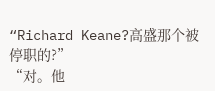“Richard Keane?高盛那个被停职的?”
“对。他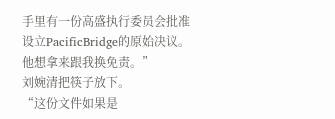手里有一份高盛执行委员会批准设立PacificBridge的原始决议。他想拿来跟我换免责。”
刘婉清把筷子放下。
“这份文件如果是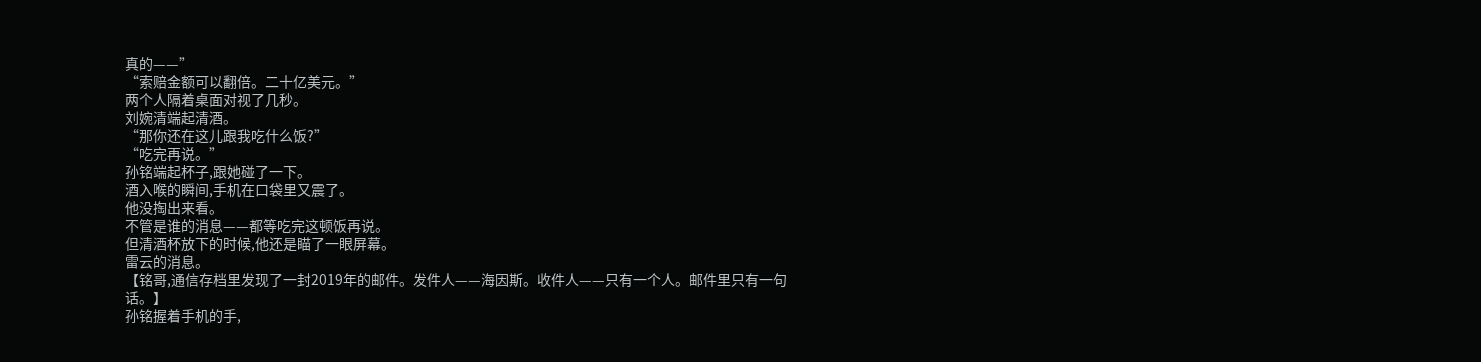真的——”
“索赔金额可以翻倍。二十亿美元。”
两个人隔着桌面对视了几秒。
刘婉清端起清酒。
“那你还在这儿跟我吃什么饭?”
“吃完再说。”
孙铭端起杯子,跟她碰了一下。
酒入喉的瞬间,手机在口袋里又震了。
他没掏出来看。
不管是谁的消息——都等吃完这顿饭再说。
但清酒杯放下的时候,他还是瞄了一眼屏幕。
雷云的消息。
【铭哥,通信存档里发现了一封2019年的邮件。发件人——海因斯。收件人——只有一个人。邮件里只有一句话。】
孙铭握着手机的手,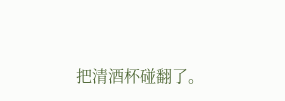把清酒杯碰翻了。